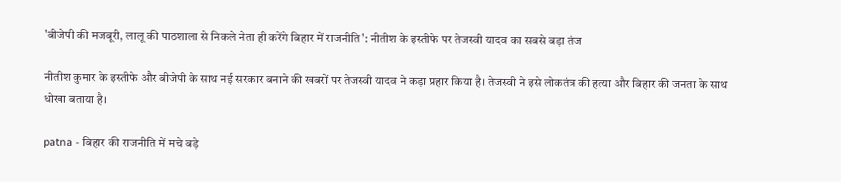'बीजेपी की मजबूरी, लालू की पाठशाला से निकले नेता ही करेंगे बिहार में राजनीति': नीतीश के इस्तीफे पर तेजस्वी यादव का सबसे बड़ा तंज

नीतीश कुमार के इस्तीफे और बीजेपी के साथ नई सरकार बनाने की खबरों पर तेजस्वी यादव ने कड़ा प्रहार किया है। तेजस्वी ने इसे लोकतंत्र की हत्या और बिहार की जनता के साथ धोखा बताया है।

patna - बिहार की राजनीति में मचे बड़े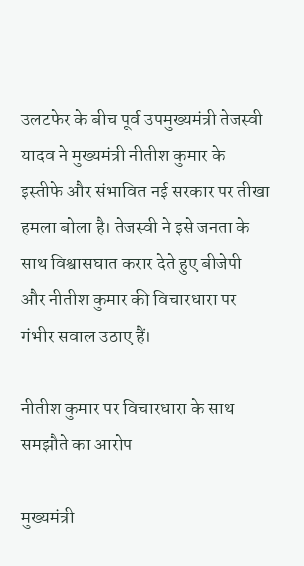उलटफेर के बीच पूर्व उपमुख्यमंत्री तेजस्वी यादव ने मुख्यमंत्री नीतीश कुमार के इस्तीफे और संभावित नई सरकार पर तीखा हमला बोला है। तेजस्वी ने इसे जनता के साथ विश्वासघात करार देते हुए बीजेपी और नीतीश कुमार की विचारधारा पर गंभीर सवाल उठाए हैं।

नीतीश कुमार पर विचारधारा के साथ समझौते का आरोप

मुख्यमंत्री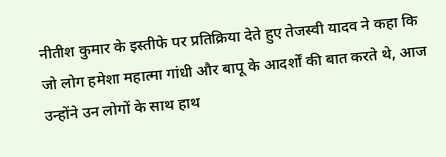नीतीश कुमार के इस्तीफे पर प्रतिक्रिया देते हुए तेजस्वी यादव ने कहा कि जो लोग हमेशा महात्मा गांधी और बापू के आदर्शों की बात करते थे, आज उन्होंने उन लोगों के साथ हाथ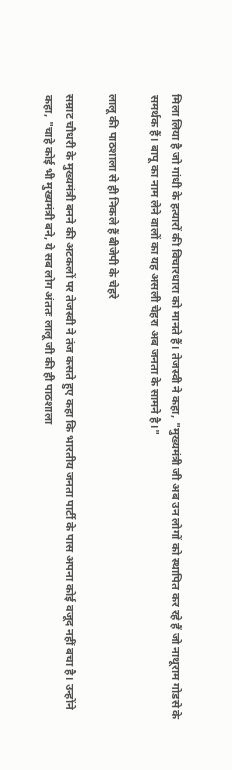मिला लिया है जो गांधी के हत्यारों की विचारधारा को मानते हैं। तेजस्वी ने कहा, "मुख्यमंत्री जी अब उन लोगों को स्थापित कर रहे हैं जो नाथूराम गोडसे के समर्थक हैं। बापू का नाम लेने वालों का यह असली चेहरा अब जनता के सामने है।"

लालू की पाठशाला से ही निकले हैं बीजेपी के चेहरे

सम्राट चौधरी के मुख्यमंत्री बनने की अटकलों पर तेजस्वी ने तंज कसते हुए कहा कि भारतीय जनता पार्टी के पास अपना कोई वजूद नहीं बचा है। उन्होंने कहा, "चाहे कोई भी मुख्यमंत्री बने, ये सब लोग अंततः लालू जी की ही पाठशाला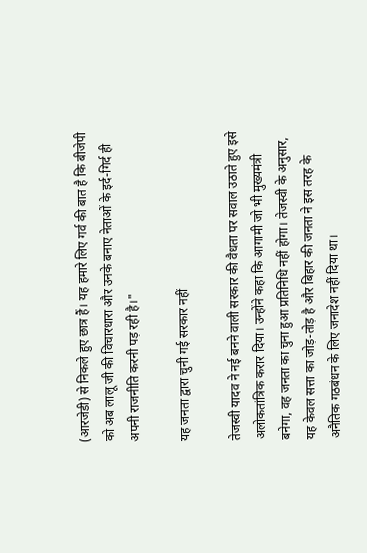(आरजेडी) से निकले हुए छात्र हैं। यह हमारे लिए गर्व की बात है कि बीजेपी को अब लालू जी की विचारधारा और उनके बनाए नेताओं के इर्द-गिर्द ही अपनी राजनीति करनी पड़ रही है।"

यह जनता द्वारा चुनी गई सरकार नहीं

तेजस्वी यादव ने नई बनने वाली सरकार की वैधता पर सवाल उठाते हुए इसे अलोकतांत्रिक करार दिया। उन्होंने कहा कि आगामी जो भी मुख्यमंत्री बनेगा, वह जनता का चुना हुआ प्रतिनिधि नहीं होगा। तेजस्वी के अनुसार, यह केवल सत्ता का जोड़-तोड़ है और बिहार की जनता ने इस तरह के अनैतिक गठबंधन के लिए जनादेश नहीं दिया था।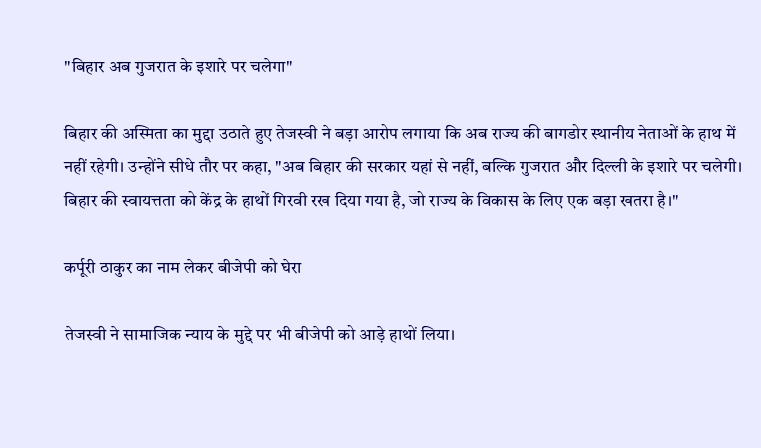"बिहार अब गुजरात के इशारे पर चलेगा"

बिहार की अस्मिता का मुद्दा उठाते हुए तेजस्वी ने बड़ा आरोप लगाया कि अब राज्य की बागडोर स्थानीय नेताओं के हाथ में नहीं रहेगी। उन्होंने सीधे तौर पर कहा, "अब बिहार की सरकार यहां से नहीं, बल्कि गुजरात और दिल्ली के इशारे पर चलेगी। बिहार की स्वायत्तता को केंद्र के हाथों गिरवी रख दिया गया है, जो राज्य के विकास के लिए एक बड़ा खतरा है।"

कर्पूरी ठाकुर का नाम लेकर बीजेपी को घेरा

तेजस्वी ने सामाजिक न्याय के मुद्दे पर भी बीजेपी को आड़े हाथों लिया।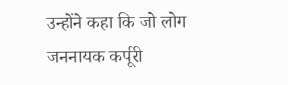उन्होंने कहा कि जो लोग जननायक कर्पूरी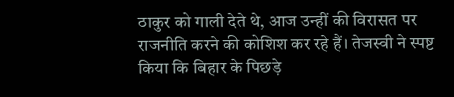ठाकुर को गाली देते थे, आज उन्हीं की विरासत पर राजनीति करने की कोशिश कर रहे हैं। तेजस्वी ने स्पष्ट किया कि बिहार के पिछड़े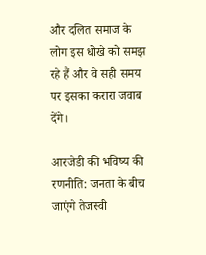और दलित समाज के लोग इस धोखे को समझ रहे हैं और वे सही समय पर इसका करारा जवाब देंगे।

आरजेडी की भविष्य की रणनीति: जनता के बीच जाएंगे तेजस्वी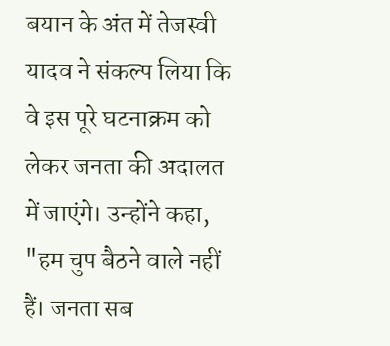बयान के अंत में तेजस्वी यादव ने संकल्प लिया कि वे इस पूरे घटनाक्रम को लेकर जनता की अदालत में जाएंगे। उन्होंने कहा, "हम चुप बैठने वाले नहीं हैं। जनता सब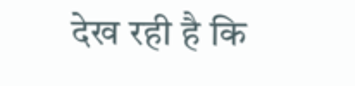देख रही है कि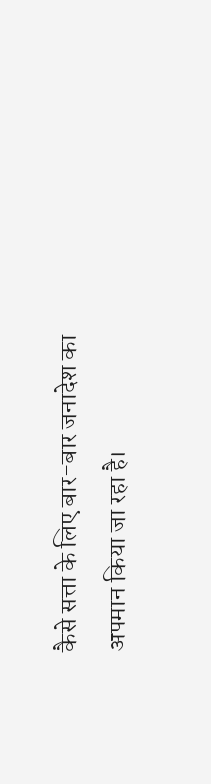कैसे सत्ता के लिए बार-बार जनादेश का अपमान किया जा रहा है।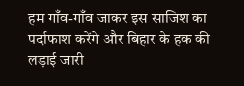हम गाँव-गाँव जाकर इस साजिश का पर्दाफाश करेंगे और बिहार के हक की लड़ाई जारी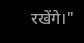रखेंगे।"